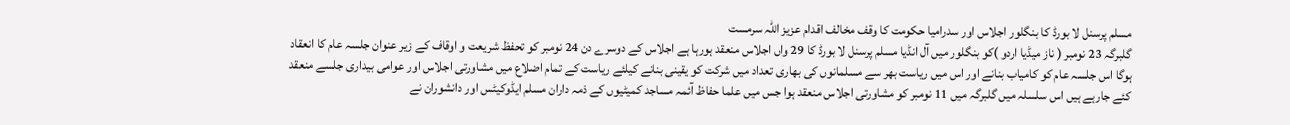مسلم پرسنل لا بورڈ کا بنگلور اجلاس اور سدرامیا حکومت کا وقف مخالف اقدام عزیز اللّٰہ سرمست
گلبرگہ 23 نومبر ( ناز میڈیا اردو )کو بنگلور میں آل انڈیا مسلم پرسنل لا بورڈ کا 29 واں اجلاس منعقد ہورہا ہے اجلاس کے دوسرے دن 24 نومبر کو تحفظ شریعت و اوقاف کے زیر عنوان جلسہ عام کا انعقاد ہوگا اس جلسہ عام کو کامیاب بنانے اور اس میں ریاست بھر سے مسلمانوں کی بھاری تعداد میں شرکت کو یقینی بنانے کیلئے ریاست کے تمام اضلاع میں مشاورتی اجلاس اور عوامی بیداری جلسے منعقد کئے جارہے ہیں اس سلسلہ میں گلبرگہ میں 11 نومبر کو مشاورتی اجلاس منعقد ہوا جس میں علما حفاظ آئمہ مساجد کمیٹیوں کے ذمہ داران مسلم ایڈوکیٹس اور دانشوران نے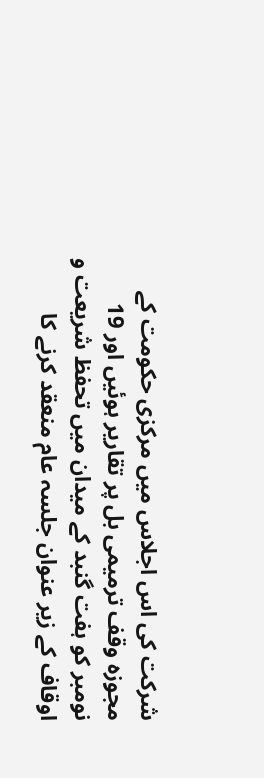شرکت کی اس اجلاس میں مرکزی حکومت کے مجوزہ وقف ترمیمی بل پر تقاریر ہوئیں اور 19 نومبر کو ہفت گنبد کے میدان میں تحفظ شریعت و اوقاف کے زیر عنوان جلسہ عام منعقد کرنے کا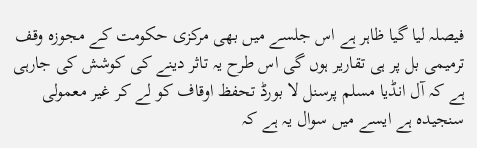فیصلہ لیا گیا ظاہر ہے اس جلسے میں بھی مرکزی حکومت کے مجوزہ وقف ترمیمی بل پر ہی تقاریر ہوں گی اس طرح یہ تاثر دینے کی کوشش کی جارہی ہے کہ آل انڈیا مسلم پرسنل لا بورڈ تحفظ اوقاف کو لے کر غیر معمولی سنجیدہ ہے ایسے میں سوال یہ ہے کہ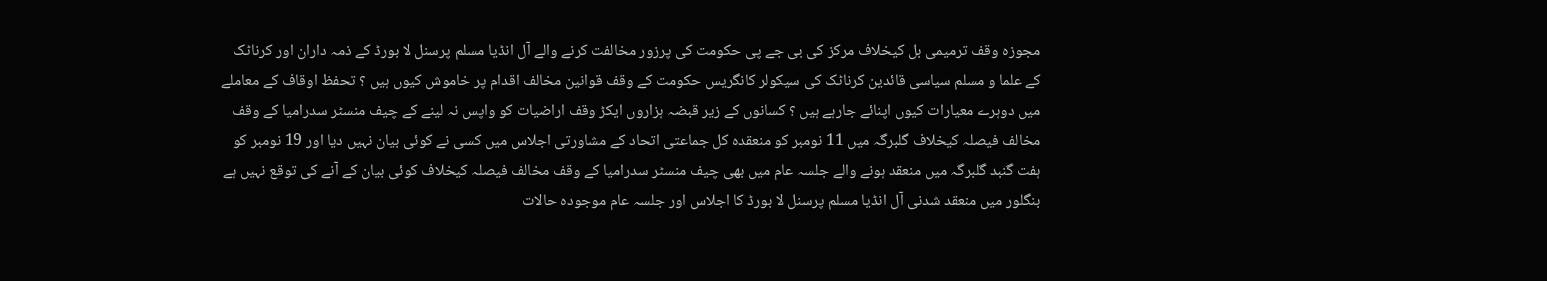مجوزہ وقف ترمیمی بل کیخلاف مرکز کی بی جے پی حکومت کی پرزور مخالفت کرنے والے آل انڈیا مسلم پرسنل لا بورڈ کے ذمہ داران اور کرناٹک کے علما و مسلم سیاسی قائدین کرناٹک کی سیکولر کانگریس حکومت کے وقف قوانین مخالف اقدام پر خاموش کیوں ہیں ؟ تحفظ اوقاف کے معاملے میں دوہرے معیارات کیوں اپنائے جارہے ہیں ؟ کسانوں کے زیر قبضہ ہزاروں ایکڑ وقف اراضیات کو واپس نہ لینے کے چیف منسٹر سدرامیا کے وقف مخالف فیصلہ کیخلاف گلبرگہ میں 11 نومبر کو منعقدہ کل جماعتی اتحاد کے مشاورتی اجلاس میں کسی نے کوئی بیان نہیں دیا اور 19 نومبر کو ہفت گنبد گلبرگہ میں منعقد ہونے والے جلسہ عام میں بھی چیف منسٹر سدرامیا کے وقف مخالف فیصلہ کیخلاف کوئی بیان کے آنے کی توقع نہیں ہے بنگلور میں منعقد شدنی آل انڈیا مسلم پرسنل لا بورڈ کا اجلاس اور جلسہ عام موجودہ حالات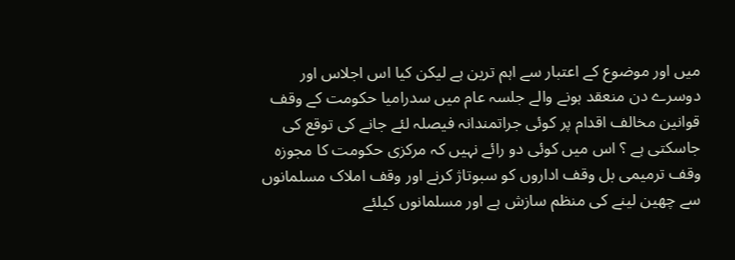میں اور موضوع کے اعتبار سے اہم ترین ہے لیکن کیا اس اجلاس اور دوسرے دن منعقد ہونے والے جلسہ عام میں سدرامیا حکومت کے وقف قوانین مخالف اقدام پر کوئی جراتمندانہ فیصلہ لئے جانے کی توقع کی جاسکتی ہے ؟ اس میں کوئی دو رائے نہیں کہ مرکزی حکومت کا مجوزہ وقف ترمیمی بل وقف اداروں کو سبوتاژ کرنے اور وقف املاک مسلمانوں سے چھین لینے کی منظم سازش ہے اور مسلمانوں کیلئے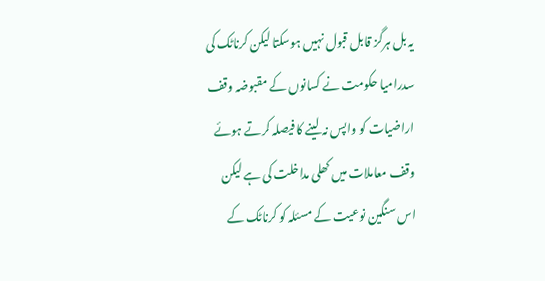یہ بل ہرگز قابل قبول نہیں ہوسکتا لیکن کرناٹک کی سدرامیا حکومت نے کسانوں کے مقبوضہ وقف اراضیات کو واپس نہ لینے کا فیصلہ کرتے ہوئے وقف معاملات میں کھلی مداخلت کی ہے لیکن اس سنگین نوعیت کے مسئلہ کو کرناٹک کے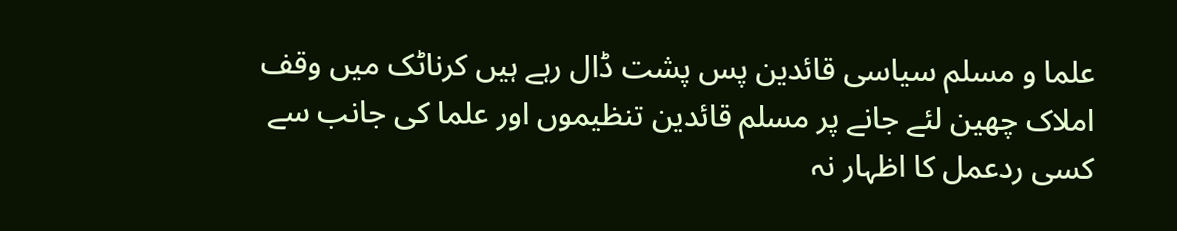علما و مسلم سیاسی قائدین پس پشت ڈال رہے ہیں کرناٹک میں وقف املاک چھین لئے جانے پر مسلم قائدین تنظیموں اور علما کی جانب سے کسی ردعمل کا اظہار نہ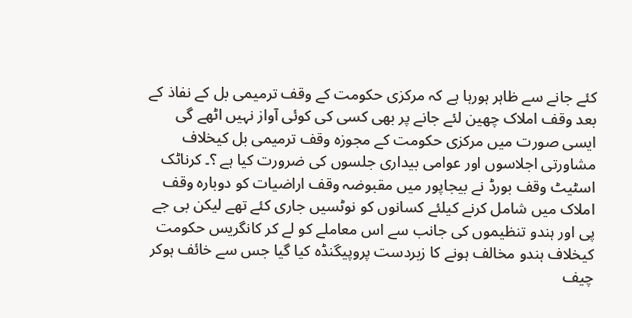کئے جانے سے ظاہر ہورہا ہے کہ مرکزی حکومت کے وقف ترمیمی بل کے نفاذ کے بعد وقف املاک چھین لئے جانے پر بھی کسی کی کوئی آواز نہیں اٹھے گی ایسی صورت میں مرکزی حکومت کے مجوزہ وقف ترمیمی بل کیخلاف مشاورتی اجلاسوں اور عوامی بیداری جلسوں کی ضرورت کیا ہے ؟۔ کرناٹک اسٹیٹ وقف بورڈ نے بیجاپور میں مقبوضہ وقف اراضیات کو دوبارہ وقف املاک میں شامل کرنے کیلئے کسانوں کو نوٹسیں جاری کئے تھے لیکن بی جے پی اور ہندو تنظیموں کی جانب سے اس معاملے کو لے کر کانگریس حکومت کیخلاف ہندو مخالف ہونے کا زبردست پروپیگنڈہ کیا گیا جس سے خائف ہوکر چیف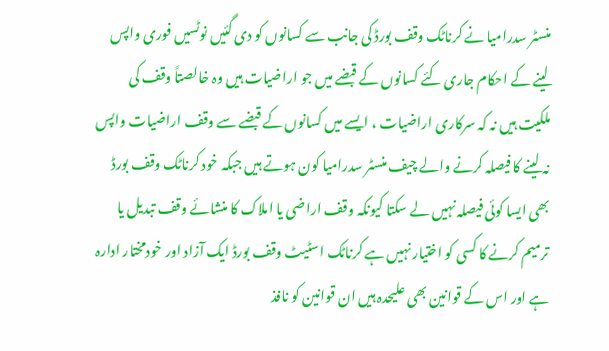منسٹر سدرامیا نے کرناٹک وقف بورڈ کی جانب سے کسانوں کو دی گئیں نوٹسیں فوری واپس لینے کے احکام جاری کئے کسانوں کے قبضے میں جو اراضیات ہیں وہ خالصتاً وقف کی ملکیت ہیں نہ کہ سرکاری اراضیات ، ایسے میں کسانوں کے قبضے سے وقف اراضیات واپس نہ لینے کا فیصلہ کرنے والے چیف منسٹر سدرامیا کون ہوتے ہیں جبکہ خود کرناٹک وقف بورڈ بھی ایسا کوئی فیصلہ نہیں لے سکتا کیونکہ وقف اراضی یا املاک کا منشائے وقف تبدیل یا ترمیم کرنے کا کسی کو اختیار نہیں ہے کرناٹک اسٹیٹ وقف بورڈ ایک آزاد اور خودمختار ادارہ ہے اور اس کے قوانین بھی علیحدہ ہیں ان قوانین کو نافذ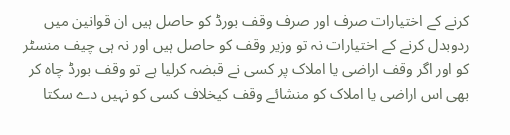کرنے کے اختیارات صرف اور صرف وقف بورڈ کو حاصل ہیں ان قوانین میں ردوبدل کرنے کے اختیارات نہ تو وزیر وقف کو حاصل ہیں اور نہ ہی چیف منسٹر کو اور اگر وقف اراضی یا املاک پر کسی نے قبضہ کرلیا ہے تو وقف بورڈ چاہ کر بھی اس اراضی یا املاک کو منشائے وقف کیخلاف کسی کو نہیں دے سکتا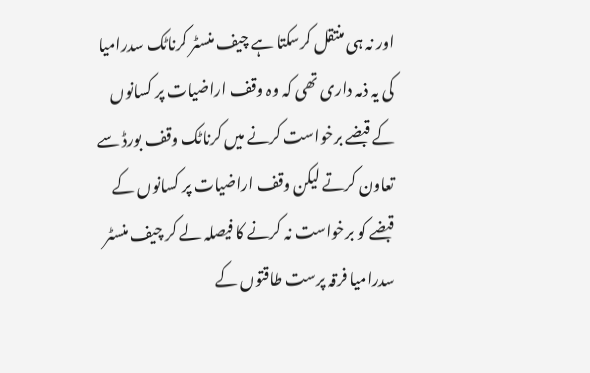اور نہ ہی منتقل کرسکتا ہے چیف منسٹر کرناٹک سدرامیا کی یہ ذمہ داری تھی کہ وہ وقف اراضیات پر کسانوں کے قبضے برخواست کرنے میں کرناٹک وقف بورڈ سے تعاون کرتے لیکن وقف اراضیات پر کسانوں کے قبضے کو برخواست نہ کرنے کا فیصلہ لے کر چیف منسٹر سدرامیا فرقہ پرست طاقتوں کے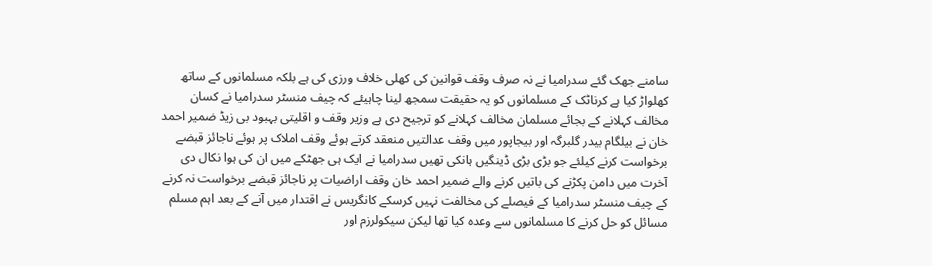سامنے جھک گئے سدرامیا نے نہ صرف وقف قوانین کی کھلی خلاف ورزی کی ہے بلکہ مسلمانوں کے ساتھ کھلواڑ کیا ہے کرناٹک کے مسلمانوں کو یہ حقیقت سمجھ لینا چاہیئے کہ چیف منسٹر سدرامیا نے کسان مخالف کہلانے کے بجائے مسلمان مخالف کہلانے کو ترجیح دی ہے وزیر وقف و اقلیتی بہبود بی زیڈ ضمیر احمد خان نے بیلگام بیدر گلبرگہ اور بیجاپور میں وقف عدالتیں منعقد کرتے ہوئے وقف املاک پر ہوئے ناجائز قبضے برخواست کرنے کیلئے جو بڑی بڑی ڈینگیں ہانکی تھیں سدرامیا نے ایک ہی جھٹکے میں ان کی ہوا نکال دی آخرت میں دامن پکڑنے کی باتیں کرنے والے ضمیر احمد خان وقف اراضیات پر ناجائز قبضے برخواست نہ کرنے کے چیف منسٹر سدرامیا کے فیصلے کی مخالفت نہیں کرسکے کانگریس نے اقتدار میں آنے کے بعد اہم مسلم مسائل کو حل کرنے کا مسلمانوں سے وعدہ کیا تھا لیکن سیکولرزم اور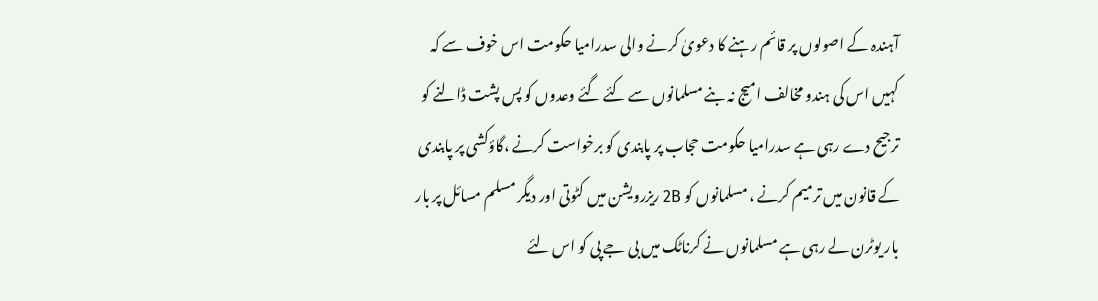آہندہ کے اصولوں پر قائم رہنے کا دعویٰ کرنے والی سدرامیا حکومت اس خوف سے کہ کہیں اس کی ہندو مخالف امیج نہ بنے مسلمانوں سے کئے گئے وعدوں کو پس پشت ڈالنے کو ترجیح دے رہی ہے سدرامیا حکومت حجاب پر پابندی کو برخواست کرنے ،گاؤکشی پر پابندی کے قانون میں ترمیم کرنے ، مسلمانوں کو 2B ریزرویشن میں کٹوتی اور دیگر مسلم مسائل پر بار بار یوٹرن لے رہی ہے مسلمانوں نے کرناٹک میں بی جے پی کو اس لئے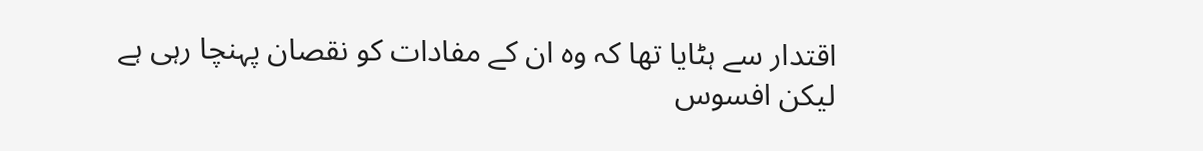اقتدار سے ہٹایا تھا کہ وہ ان کے مفادات کو نقصان پہنچا رہی ہے لیکن افسوس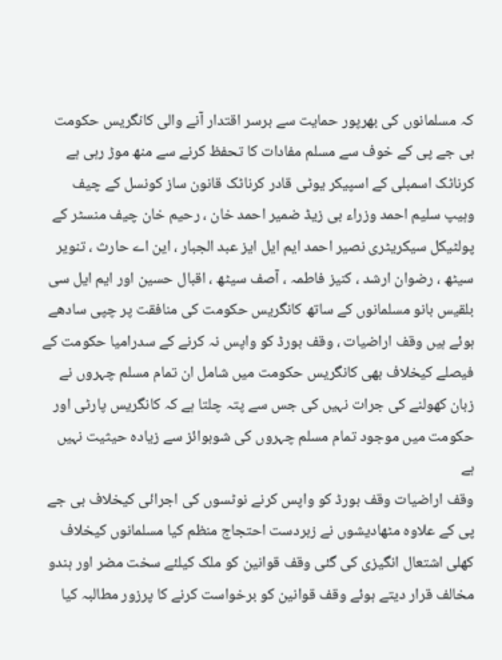کہ مسلمانوں کی بھرپور حمایت سے برسر اقتدار آنے والی کانگریس حکومت بی جے پی کے خوف سے مسلم مفادات کا تحفظ کرنے سے منھ موڑ رہی ہے کرناٹک اسمبلی کے اسپیکر یوٹی قادر کرناٹک قانون ساز کونسل کے چیف وہیپ سلیم احمد وزراء بی زیڈ ضمیر احمد خان ، رحیم خان چیف منسٹر کے پولٹیکل سیکریٹری نصیر احمد ایم ایل ایز عبد الجبار ، این اے حارث ، تنویر سیٹھ ، رضوان ارشد ، کنیز فاطمہ ، آصف سیٹھ ، اقبال حسین اور ایم ایل سی بلقیس بانو مسلمانوں کے ساتھ کانگریس حکومت کی منافقت پر چپی سادھے ہوئے ہیں وقف اراضیات ، وقف بورڈ کو واپس نہ کرنے کے سدرامیا حکومت کے فیصلے کیخلاف بھی کانگریس حکومت میں شامل ان تمام مسلم چہروں نے زبان کھولنے کی جرات نہیں کی جس سے پتہ چلتا ہے کہ کانگریس پارٹی اور حکومت میں موجود تمام مسلم چہروں کی شوبوائز سے زیادہ حیثیت نہیں ہے
وقف اراضیات وقف بورڈ کو واپس کرنے نوٹسوں کی اجرائی کیخلاف بی جے پی کے علاوہ مٹھادیشوں نے زبردست احتجاج منظم کیا مسلمانوں کیخلاف کھلی اشتعال انگیزی کی گئی وقف قوانین کو ملک کیلئے سخت مضر اور ہندو مخالف قرار دیتے ہوئے وقف قوانین کو برخواست کرنے کا پرزور مطالبہ کیا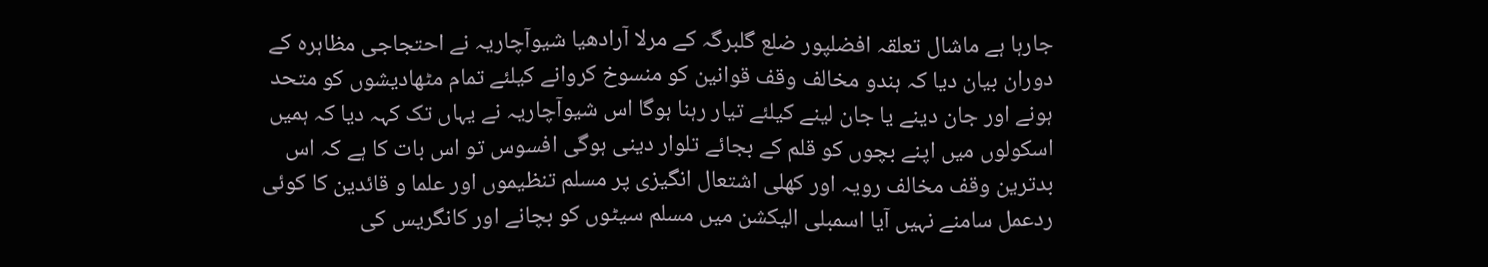جارہا ہے ماشال تعلقہ افضلپور ضلع گلبرگہ کے مرلا آرادھیا شیوآچاریہ نے احتجاجی مظاہرہ کے دوران بیان دیا کہ ہندو مخالف وقف قوانین کو منسوخ کروانے کیلئے تمام مٹھادیشوں کو متحد ہونے اور جان دینے یا جان لینے کیلئے تیار رہنا ہوگا اس شیوآچاریہ نے یہاں تک کہہ دیا کہ ہمیں اسکولوں میں اپنے بچوں کو قلم کے بجائے تلوار دینی ہوگی افسوس تو اس بات کا ہے کہ اس بدترین وقف مخالف رویہ اور کھلی اشتعال انگیزی پر مسلم تنظیموں اور علما و قائدین کا کوئی ردعمل سامنے نہیں آیا اسمبلی الیکشن میں مسلم سیٹوں کو بچانے اور کانگریس کی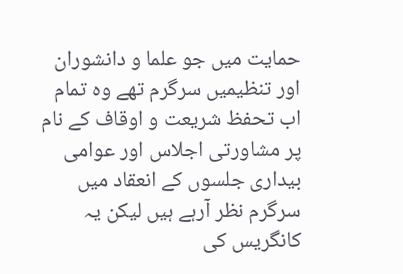حمایت میں جو علما و دانشوران اور تنظیمیں سرگرم تھے وہ تمام اب تحفظ شریعت و اوقاف کے نام پر مشاورتی اجلاس اور عوامی بیداری جلسوں کے انعقاد میں سرگرم نظر آرہے ہیں لیکن یہ کانگریس کی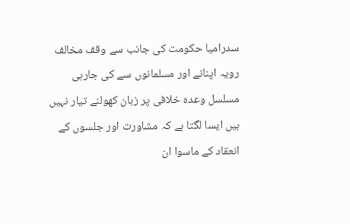سدرامیا حکومت کی جانب سے وقف مخالف رویہ اپنانے اور مسلمانوں سے کی جارہی مسلسل وعدہ خلافی پر زبان کھولنے تیار نہیں ہیں ایسا لگتا ہے کہ مشاورت اور جلسوں کے انعقاد کے ماسوا ان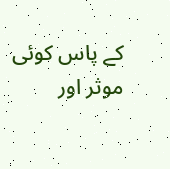کے پاس کوئی موثر اور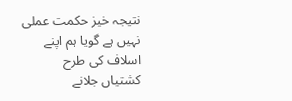نتیجہ خیز حکمت عملی نہیں ہے گویا ہم اپنے اسلاف کی طرح کشتیاں جلانے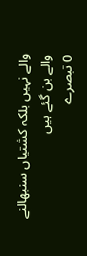والے نہیں بلکہ کشتیاں سنبھالنے والے بن گئے ہیں
0 تبصرے